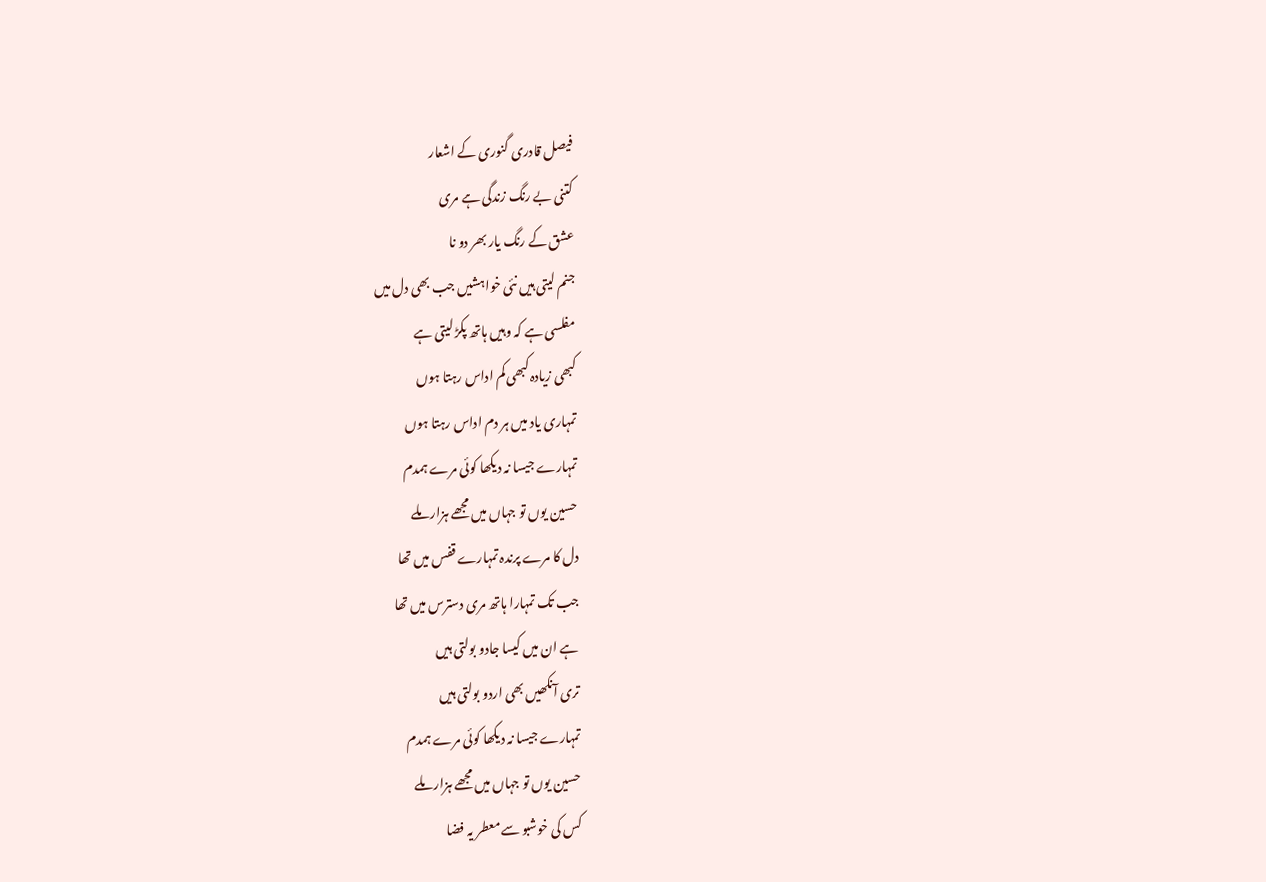فیصل قادری گنوری کے اشعار
کتنی بے رنگ زندگی ہے مری
عشق کے رنگ یار بھر دو نا
جنم لیتی ہیں نئی خواہشیں جب بھی دل میں
مفلسی ہے کہ وہیں ہاتھ پکڑ لیتی ہے
کبھی زیادہ کبھی کم اداس رہتا ہوں
تمہاری یاد میں ہر دم اداس رہتا ہوں
تمہارے جیسا نہ دیکھا کوئی مرے ہمدم
حسین یوں تو جہاں میں مجھے ہزار ملے
دل کا مرے پرندہ تمہارے قفس میں تھا
جب تک تمہارا ہاتھ مری دسترس میں تھا
ہے ان میں کیسا جادو بولتی ہیں
تری آنکھیں بھی اردو بولتی ہیں
تمہارے جیسا نہ دیکھا کوئی مرے ہمدم
حسین یوں تو جہاں میں مجھے ہزار ملے
کس کی خوشبو سے معطر یہ فضا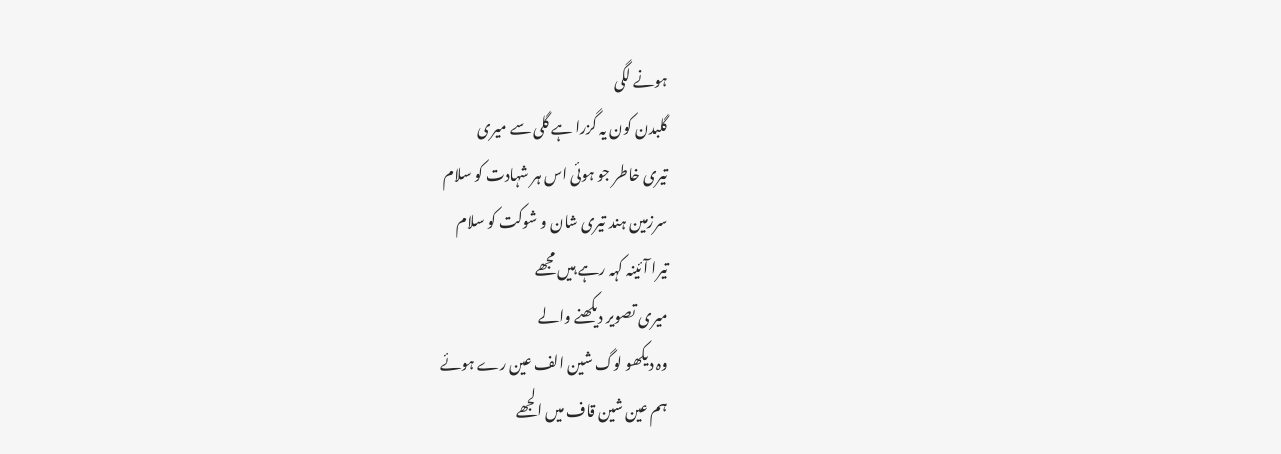ہونے لگی
گلبدن کون یہ گزرا ہے گلی سے میری
تیری خاطر جو ہوئی اس ہر شہادت کو سلام
سرزمین ہند تیری شان و شوکت کو سلام
تیرا آئینہ کہہ رہے ہیں مجھے
میری تصویر دیکھنے والے
وہ دیکھو لوگ شین الف عین رے ہوئے
ہم عین شین قاف میں الجھے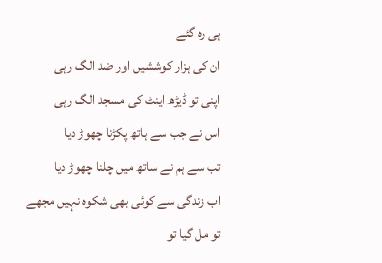ہی رہ گئے
ان کی ہزار کوششیں اور ضد الگ رہی
اپنی تو ڈیڑھ اینٹ کی مسجد الگ رہی
اس نے جب سے ہاتھ پکڑنا چھوڑ دیا
تب سے ہم نے ساتھ میں چلنا چھوڑ دیا
اب زندگی سے کوئی بھی شکوہ نہیں مجھے
تو مل گیا تو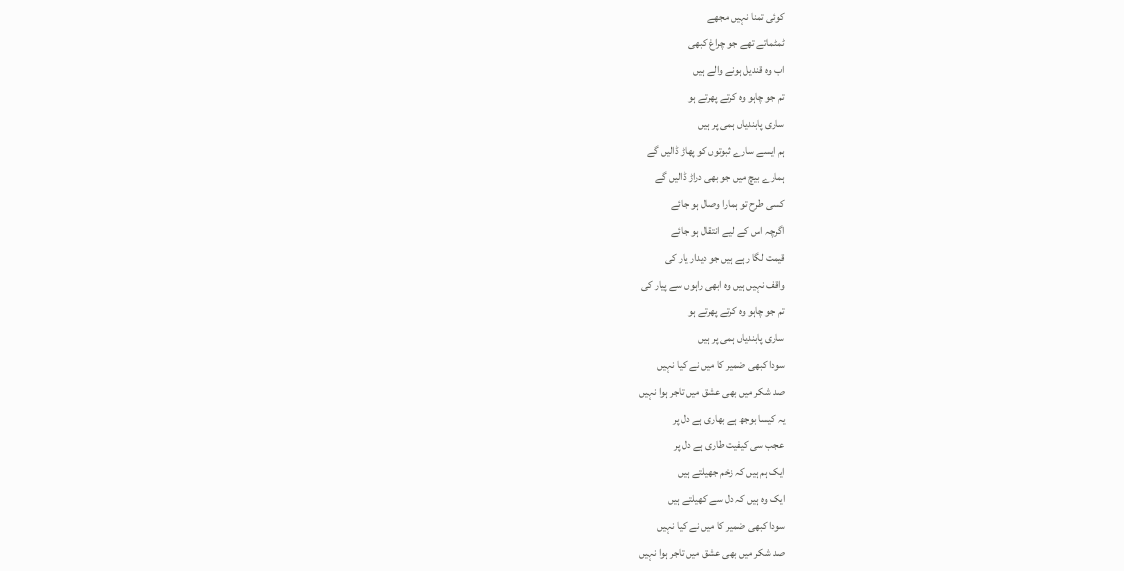کوئی تمنا نہیں مجھے
ٹمٹماتے تھے جو چراغ کبھی
اب وہ قندیل ہونے والے ہیں
تم جو چاہو وہ کرتے پھرتے ہو
ساری پابندیاں ہمی پر ہیں
ہم ایسے سارے ثبوتوں کو پھاڑ ڈالیں گے
ہمارے بیچ میں جو بھی دراڑ ڈالیں گے
کسی طرح تو ہمارا وصال ہو جائے
اگرچہ اس کے لیے انتقال ہو جائے
قیمت لگا رہے ہیں جو دیدار یار کی
واقف نہیں ہیں وہ ابھی راہوں سے پیار کی
تم جو چاہو وہ کرتے پھرتے ہو
ساری پابندیاں ہمی پر ہیں
سودا کبھی ضمیر کا میں نے کیا نہیں
صد شکر میں بھی عشق میں تاجر ہوا نہیں
یہ کیسا بوجھ ہے بھاری ہے دل پر
عجب سی کیفیت طاری ہے دل پر
ایک ہم ہیں کہ زخم جھیلتے ہیں
ایک وہ ہیں کہ دل سے کھیلتے ہیں
سودا کبھی ضمیر کا میں نے کیا نہیں
صد شکر میں بھی عشق میں تاجر ہوا نہیں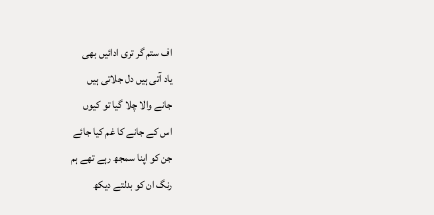اف ستم گر تری ادائیں بھی
یاد آتی ہیں دل جلاتی ہیں
جانے والا چلا گیا تو کیوں
اس کے جانے کا غم کیا جائے
جن کو اپنا سمجھ رہے تھے ہم
رنگ ان کو بدلتے دیکھ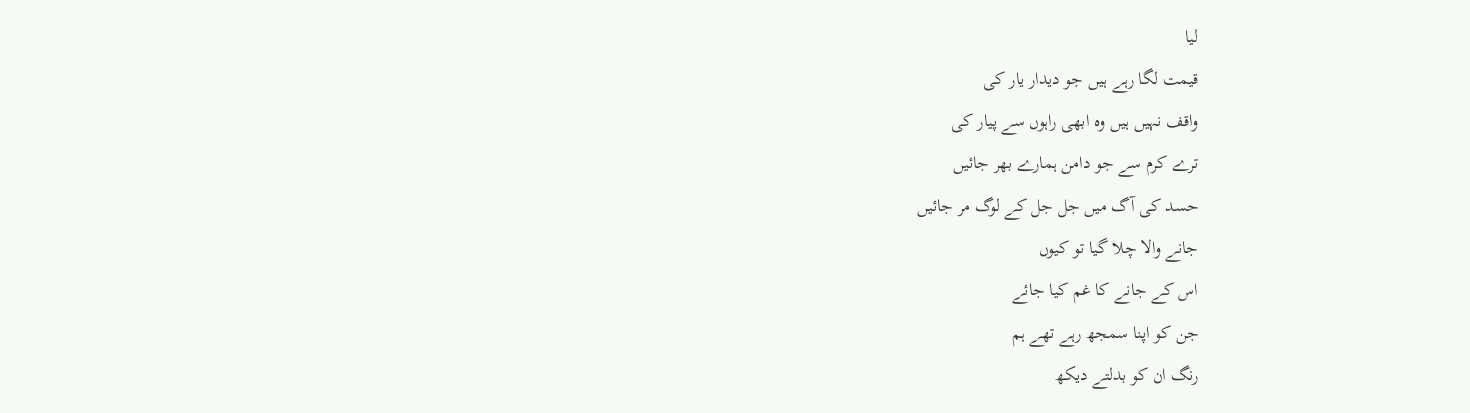لیا
قیمت لگا رہے ہیں جو دیدار یار کی
واقف نہیں ہیں وہ ابھی راہوں سے پیار کی
ترے کرم سے جو دامن ہمارے بھر جائیں
حسد کی آگ میں جل جل کے لوگ مر جائیں
جانے والا چلا گیا تو کیوں
اس کے جانے کا غم کیا جائے
جن کو اپنا سمجھ رہے تھے ہم
رنگ ان کو بدلتے دیکھ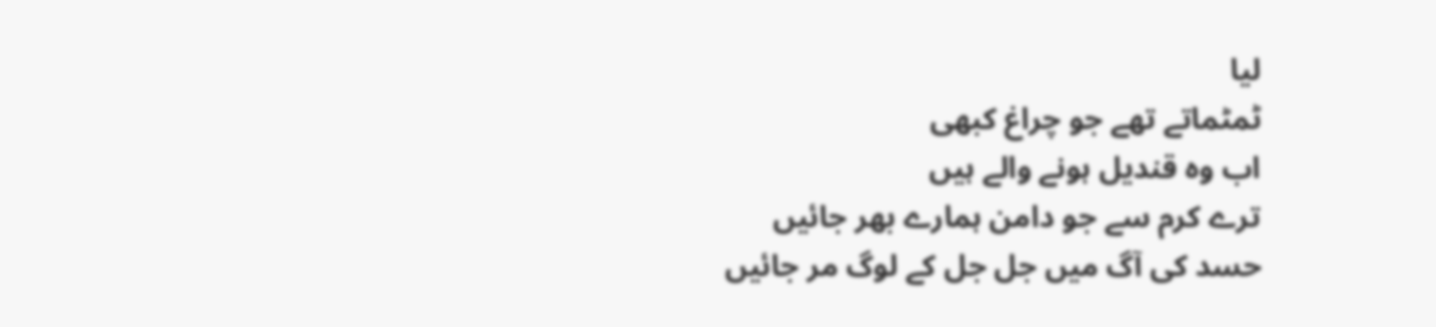لیا
ٹمٹماتے تھے جو چراغ کبھی
اب وہ قندیل ہونے والے ہیں
ترے کرم سے جو دامن ہمارے بھر جائیں
حسد کی آگ میں جل جل کے لوگ مر جائیں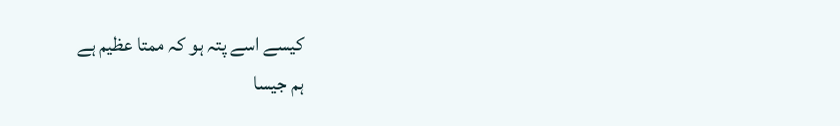کیسے اسے پتہ ہو کہ ممتا عظیم ہے
ہم جیسا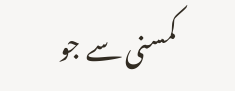کمسنی سے جو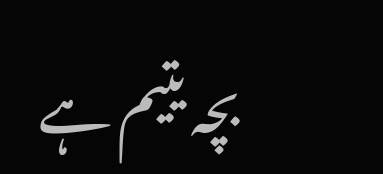بچہ یتیم ہے